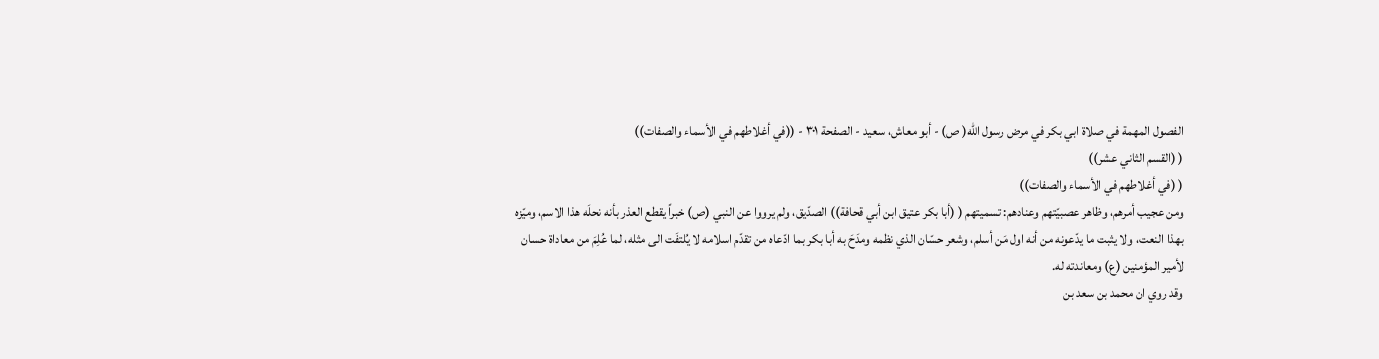الفصول المهمة في صلاة ابي بكر في مرض رسول الله( ص) - أبو معاش، سعيد - الصفحة ٣٠١ - ((في أغلاطهم في الأسماء والصفات))
( (القسم الثاني عشر))
( (في أغلاطهم في الأسماء والصفات))
ومن عجيب أمرهم، وظاهر عصبيّتهم وعنادهم: تسميتهم ( (أبا بكر عتيق ابن أبي قحافة)) الصدّيق، ولم يرووا عن النبي (ص) خبراً يقطع العذر بأنه نحلَه هذا الاسم، وميّزه بهذا النعت، ولا يثبت ما يدّعونه من أنه اول مَن أسلم، وشعر حسّان الذي نظمه ومدَحَ به أبا بكر بما ادّعاه من تقدّم اسلامه لا يُلتفَت الى مثله، لما عُلِمَ من معاداة حسان لأمير المؤمنين (ع) ومعاندته له.
وقد روي ان محمد بن سعد بن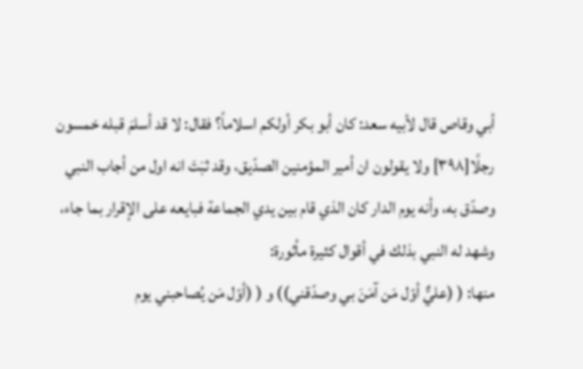أبي وقاص قال لأبيه سعد: كان أبو بكر أولكم اسلاماً؟ فقال: لا قد أسلمَ قبله خمسون رجلًا[٣٩٨] ولا يقولون ان أمير المؤمنين الصدّيق، وقد ثبَتَ انه اول من أجاب النبي وصدّق به، وأنه يوم الدار كان الذي قام بين يدي الجماعة فبايعه على الإقرار بما جاء، وشهد له النبي بذلك في أقوال كثيرة مأثورة:
منها: ( (عليٌّ أوّل مَن آمَنَ بي وصدّقني)) و ( (أوّل مَن يُصاحبني يوم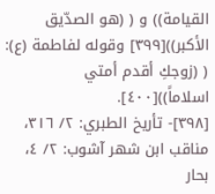القيامة)) و ( (هو الصدّيق الأكبر))[٣٩٩] وقوله لفاطمة (ع): ( (زوجكِ أقدم أمتي اسلاماً))[٤٠٠].
[٣٩٨]- تأريخ الطبري: ٢/ ٣١٦، مناقب ابن شهر آشوب: ٢/ ٤، بحار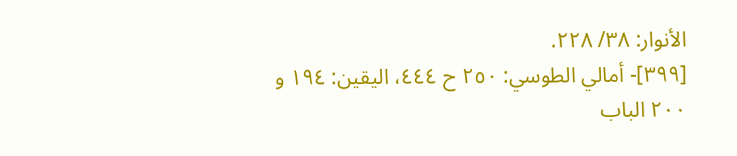الأنوار: ٣٨/ ٢٢٨.
[٣٩٩]- أمالي الطوسي: ٢٥٠ ح ٤٤٤، اليقين: ١٩٤ و ٢٠٠ الباب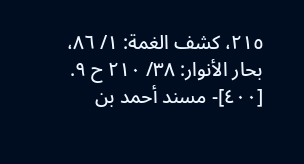٢١٥، كشف الغمة: ١/ ٨٦، بحار الأنوار: ٣٨/ ٢١٠ ح ٩.
[٤٠٠]- مسند أحمد بن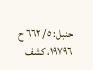حنبل: ٥/ ٦٦٢ ح ١٩٧٩٦، كشف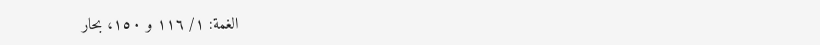الغمة: ١/ ١١٦ و ١٥٠، بحار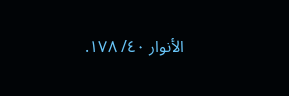الأنوار ٤٠/ ١٧٨.